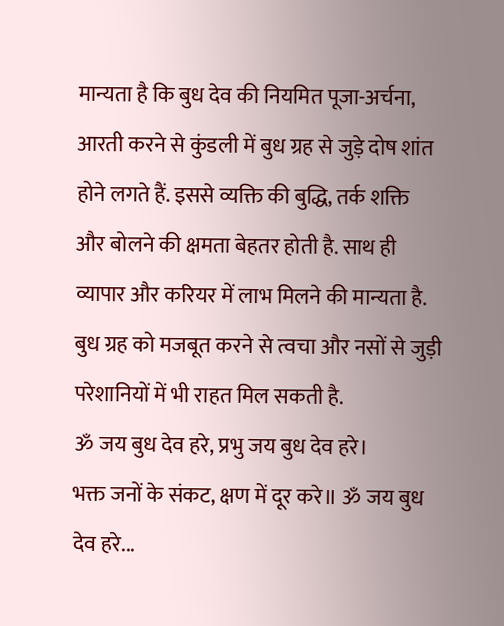मान्यता है कि बुध देव की नियमित पूजा-अर्चना, आरती करने से कुंडली में बुध ग्रह से जुड़े दोष शांत होने लगते हैं. इससे व्यक्ति की बुद्धि, तर्क शक्ति और बोलने की क्षमता बेहतर होती है. साथ ही व्यापार और करियर में लाभ मिलने की मान्यता है. बुध ग्रह को मजबूत करने से त्वचा और नसों से जुड़ी परेशानियों में भी राहत मिल सकती है.
ॐ जय बुध देव हरे, प्रभु जय बुध देव हरे।
भक्त जनों के संकट, क्षण में दूर करे॥ ॐ जय बुध देव हरे...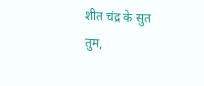शीत चंद्र के सुत तुम,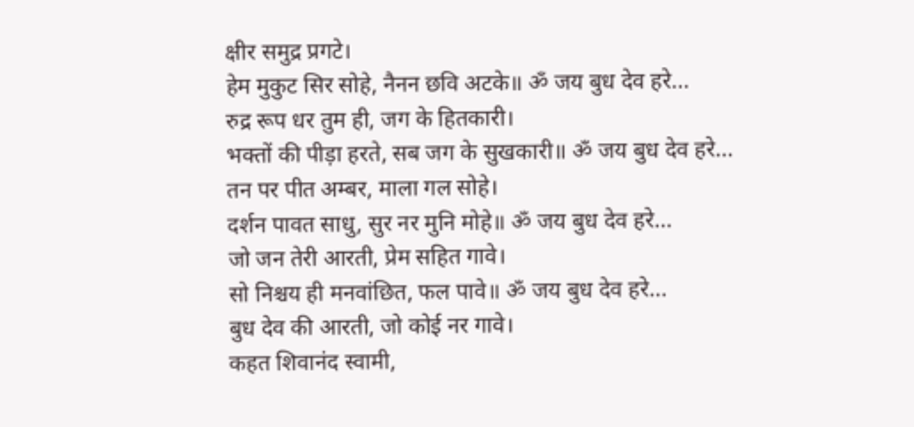क्षीर समुद्र प्रगटे।
हेम मुकुट सिर सोहे, नैनन छवि अटके॥ ॐ जय बुध देव हरे...
रुद्र रूप धर तुम ही, जग के हितकारी।
भक्तों की पीड़ा हरते, सब जग के सुखकारी॥ ॐ जय बुध देव हरे...
तन पर पीत अम्बर, माला गल सोहे।
दर्शन पावत साधु, सुर नर मुनि मोहे॥ ॐ जय बुध देव हरे...
जो जन तेरी आरती, प्रेम सहित गावे।
सो निश्चय ही मनवांछित, फल पावे॥ ॐ जय बुध देव हरे...
बुध देव की आरती, जो कोई नर गावे।
कहत शिवानंद स्वामी,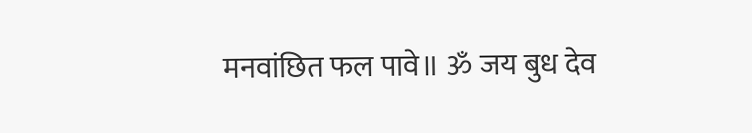मनवांछित फल पावे॥ ॐ जय बुध देव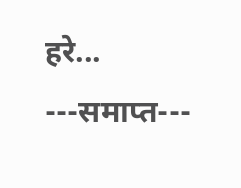हरे...
---समाप्त---